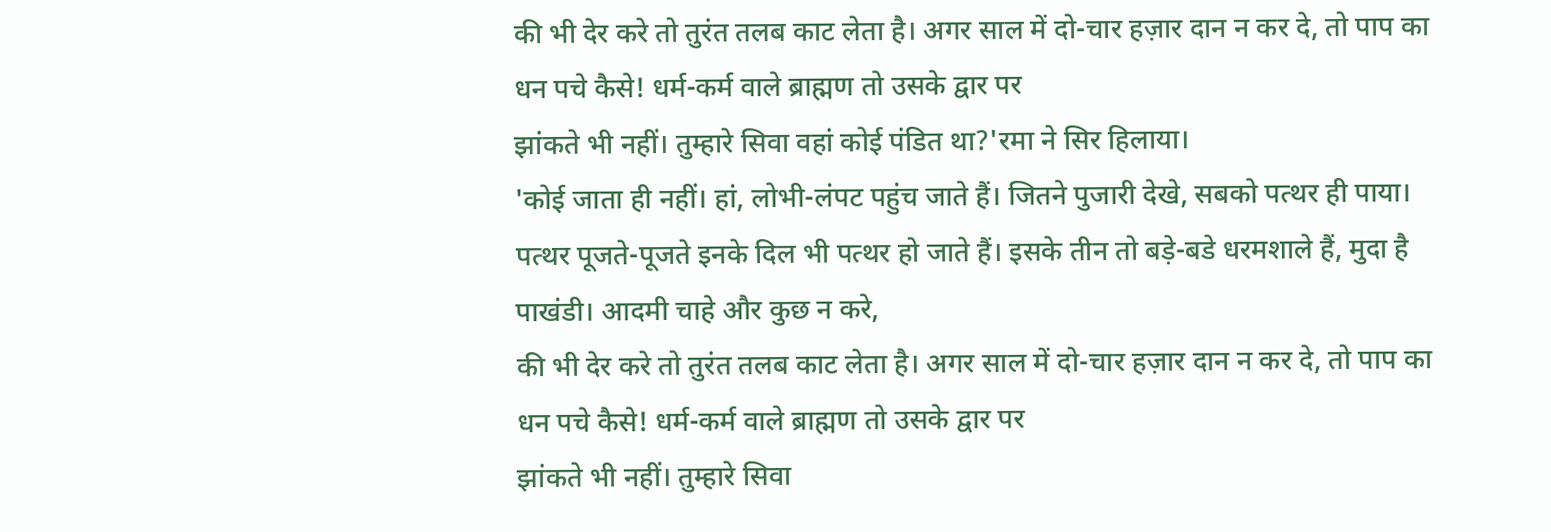की भी देर करे तो तुरंत तलब काट लेता है। अगर साल में दो-चार हज़ार दान न कर दे, तो पाप का धन पचे कैसे! धर्म-कर्म वाले ब्राह्मण तो उसके द्वार पर
झांकते भी नहीं। तुम्हारे सिवा वहां कोई पंडित था?'रमा ने सिर हिलाया।
'कोई जाता ही नहीं। हां, लोभी-लंपट पहुंच जाते हैं। जितने पुजारी देखे, सबको पत्थर ही पाया। पत्थर पूजते-पूजते इनके दिल भी पत्थर हो जाते हैं। इसके तीन तो बड़े-बडे धरमशाले हैं, मुदा है पाखंडी। आदमी चाहे और कुछ न करे,
की भी देर करे तो तुरंत तलब काट लेता है। अगर साल में दो-चार हज़ार दान न कर दे, तो पाप का धन पचे कैसे! धर्म-कर्म वाले ब्राह्मण तो उसके द्वार पर
झांकते भी नहीं। तुम्हारे सिवा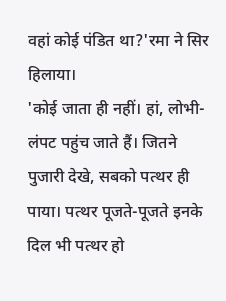वहां कोई पंडित था?'रमा ने सिर हिलाया।
'कोई जाता ही नहीं। हां, लोभी-लंपट पहुंच जाते हैं। जितने पुजारी देखे, सबको पत्थर ही पाया। पत्थर पूजते-पूजते इनके दिल भी पत्थर हो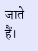जाते हैं।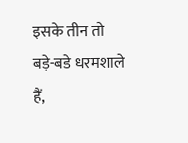इसके तीन तो बड़े-बडे धरमशाले हैं,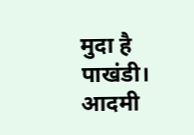मुदा है पाखंडी। आदमी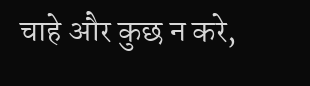चाहे और कुछ न करे,